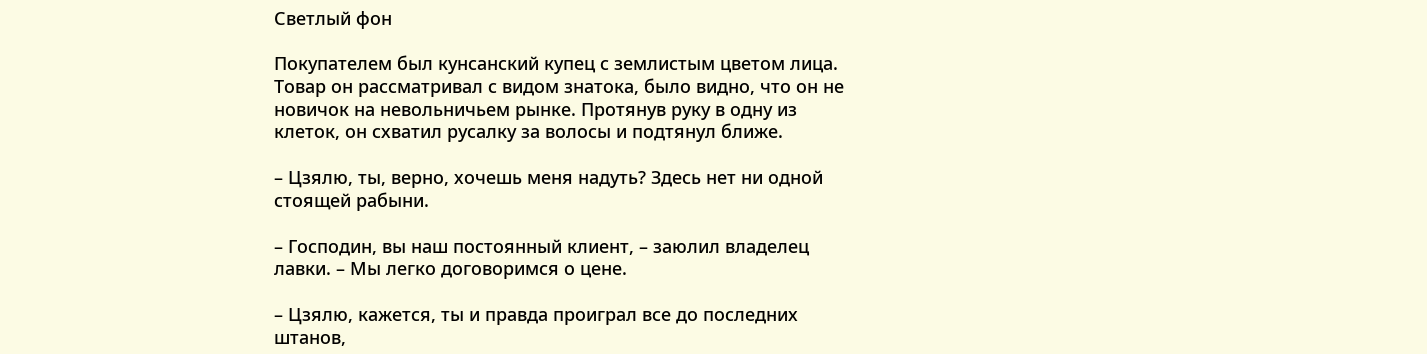Светлый фон

Покупателем был кунсанский купец с землистым цветом лица. Товар он рассматривал с видом знатока, было видно, что он не новичок на невольничьем рынке. Протянув руку в одну из клеток, он схватил русалку за волосы и подтянул ближе.

– Цзялю, ты, верно, хочешь меня надуть? Здесь нет ни одной стоящей рабыни.

– Господин, вы наш постоянный клиент, – заюлил владелец лавки. – Мы легко договоримся о цене.

– Цзялю, кажется, ты и правда проиграл все до последних штанов,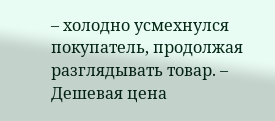– холодно усмехнулся покупатель, продолжая разглядывать товар. – Дешевая цена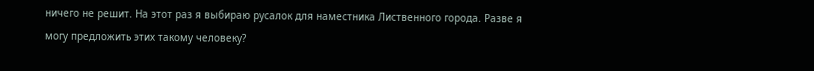ничего не решит. На этот раз я выбираю русалок для наместника Лиственного города. Разве я могу предложить этих такому человеку?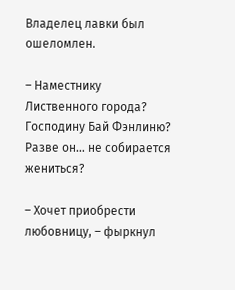Владелец лавки был ошеломлен.

– Наместнику Лиственного города? Господину Бай Фэнлиню? Разве он… не собирается жениться?

– Хочет приобрести любовницу, – фыркнул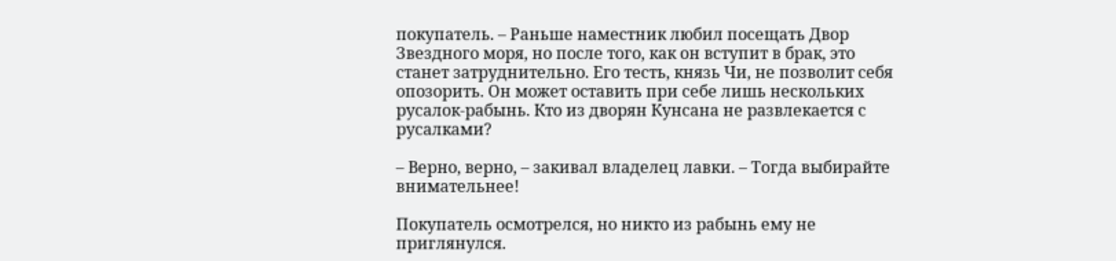покупатель. – Раньше наместник любил посещать Двор Звездного моря, но после того, как он вступит в брак, это станет затруднительно. Его тесть, князь Чи, не позволит себя опозорить. Он может оставить при себе лишь нескольких русалок-рабынь. Кто из дворян Кунсана не развлекается с русалками?

– Верно, верно, – закивал владелец лавки. – Тогда выбирайте внимательнее!

Покупатель осмотрелся, но никто из рабынь ему не приглянулся.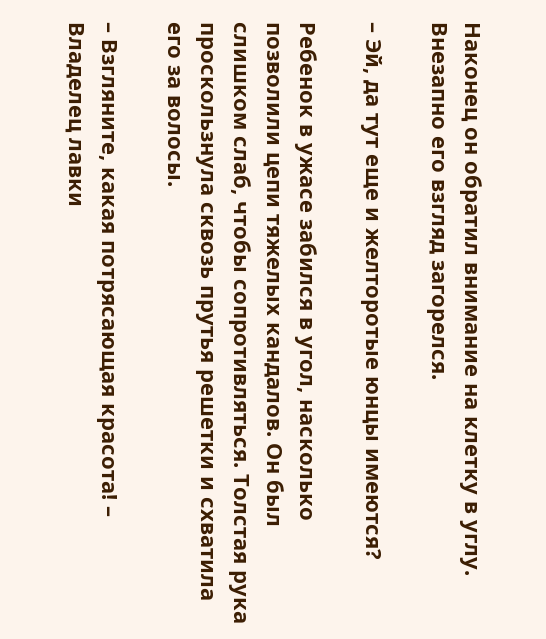Наконец он обратил внимание на клетку в углу. Внезапно его взгляд загорелся.

– Эй, да тут еще и желторотые юнцы имеются?

Ребенок в ужасе забился в угол, насколько позволили цепи тяжелых кандалов. Он был слишком слаб, чтобы сопротивляться. Толстая рука проскользнула сквозь прутья решетки и схватила его за волосы.

– Взгляните, какая потрясающая красота! – Владелец лавки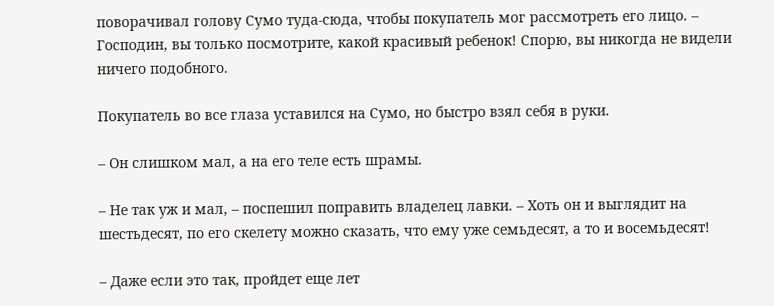поворачивал голову Сумо туда-сюда, чтобы покупатель мог рассмотреть его лицо. – Господин, вы только посмотрите, какой красивый ребенок! Спорю, вы никогда не видели ничего подобного.

Покупатель во все глаза уставился на Сумо, но быстро взял себя в руки.

– Он слишком мал, а на его теле есть шрамы.

– Не так уж и мал, – поспешил поправить владелец лавки. – Хоть он и выглядит на шестьдесят, по его скелету можно сказать, что ему уже семьдесят, а то и восемьдесят!

– Даже если это так, пройдет еще лет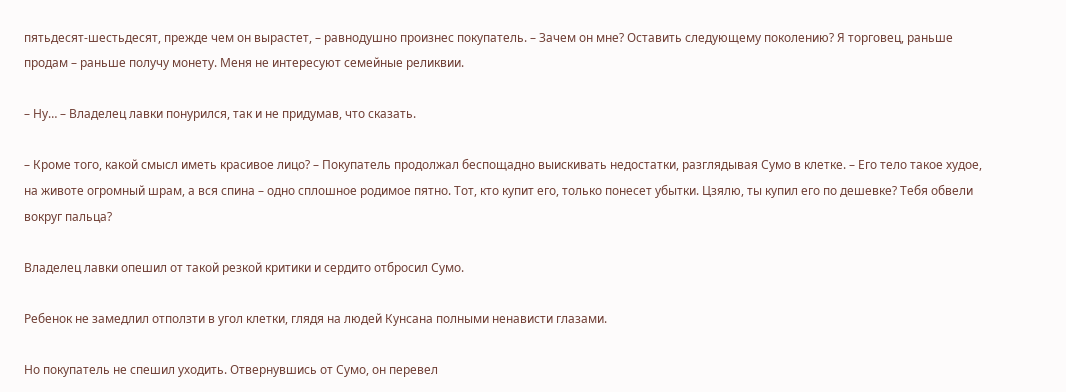пятьдесят-шестьдесят, прежде чем он вырастет, – равнодушно произнес покупатель. – Зачем он мне? Оставить следующему поколению? Я торговец, раньше продам – раньше получу монету. Меня не интересуют семейные реликвии.

– Ну… – Владелец лавки понурился, так и не придумав, что сказать.

– Кроме того, какой смысл иметь красивое лицо? – Покупатель продолжал беспощадно выискивать недостатки, разглядывая Сумо в клетке. – Его тело такое худое, на животе огромный шрам, а вся спина – одно сплошное родимое пятно. Тот, кто купит его, только понесет убытки. Цзялю, ты купил его по дешевке? Тебя обвели вокруг пальца?

Владелец лавки опешил от такой резкой критики и сердито отбросил Сумо.

Ребенок не замедлил отползти в угол клетки, глядя на людей Кунсана полными ненависти глазами.

Но покупатель не спешил уходить. Отвернувшись от Сумо, он перевел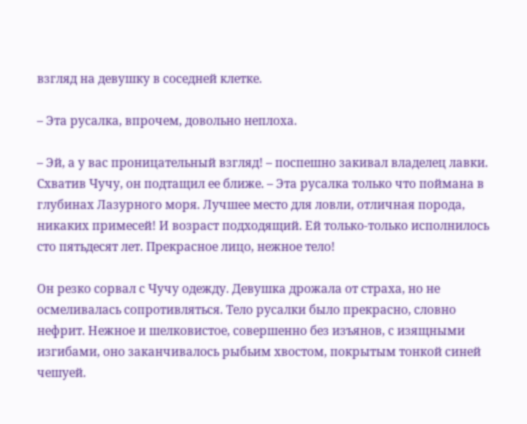взгляд на девушку в соседней клетке.

– Эта русалка, впрочем, довольно неплоха.

– Эй, а у вас проницательный взгляд! – поспешно закивал владелец лавки. Схватив Чучу, он подтащил ее ближе. – Эта русалка только что поймана в глубинах Лазурного моря. Лучшее место для ловли, отличная порода, никаких примесей! И возраст подходящий. Ей только-только исполнилось сто пятьдесят лет. Прекрасное лицо, нежное тело!

Он резко сорвал с Чучу одежду. Девушка дрожала от страха, но не осмеливалась сопротивляться. Тело русалки было прекрасно, словно нефрит. Нежное и шелковистое, совершенно без изъянов, с изящными изгибами, оно заканчивалось рыбьим хвостом, покрытым тонкой синей чешуей.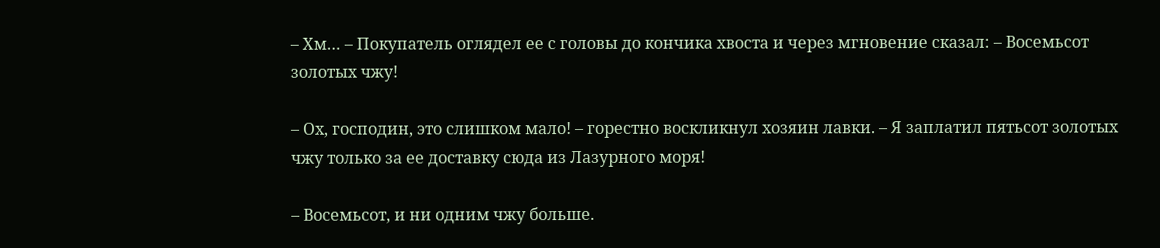– Хм… – Покупатель оглядел ее с головы до кончика хвоста и через мгновение сказал: – Восемьсот золотых чжу!

– Ох, господин, это слишком мало! – горестно воскликнул хозяин лавки. – Я заплатил пятьсот золотых чжу только за ее доставку сюда из Лазурного моря!

– Восемьсот, и ни одним чжу больше.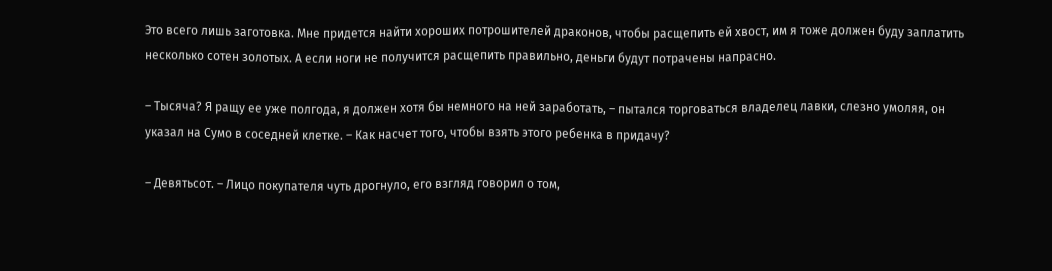Это всего лишь заготовка. Мне придется найти хороших потрошителей драконов, чтобы расщепить ей хвост, им я тоже должен буду заплатить несколько сотен золотых. А если ноги не получится расщепить правильно, деньги будут потрачены напрасно.

– Тысяча? Я ращу ее уже полгода, я должен хотя бы немного на ней заработать, – пытался торговаться владелец лавки, слезно умоляя, он указал на Сумо в соседней клетке. – Как насчет того, чтобы взять этого ребенка в придачу?

– Девятьсот. – Лицо покупателя чуть дрогнуло, его взгляд говорил о том,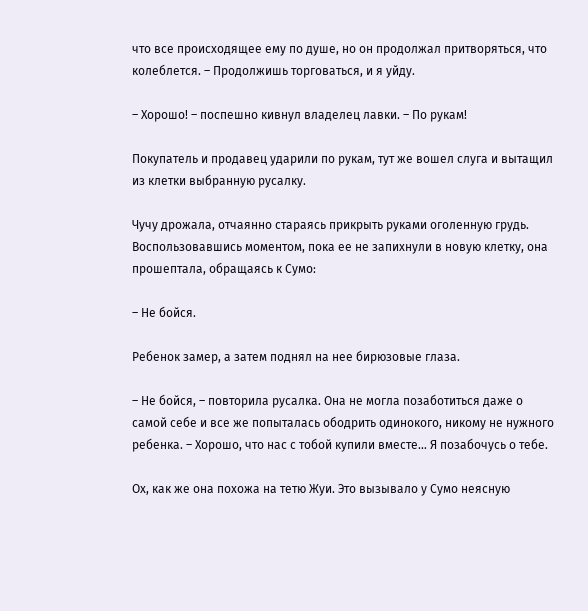что все происходящее ему по душе, но он продолжал притворяться, что колеблется. – Продолжишь торговаться, и я уйду.

– Хорошо! – поспешно кивнул владелец лавки. – По рукам!

Покупатель и продавец ударили по рукам, тут же вошел слуга и вытащил из клетки выбранную русалку.

Чучу дрожала, отчаянно стараясь прикрыть руками оголенную грудь. Воспользовавшись моментом, пока ее не запихнули в новую клетку, она прошептала, обращаясь к Сумо:

– Не бойся.

Ребенок замер, а затем поднял на нее бирюзовые глаза.

– Не бойся, – повторила русалка. Она не могла позаботиться даже о самой себе и все же попыталась ободрить одинокого, никому не нужного ребенка. – Хорошо, что нас с тобой купили вместе… Я позабочусь о тебе.

Ох, как же она похожа на тетю Жуи. Это вызывало у Сумо неясную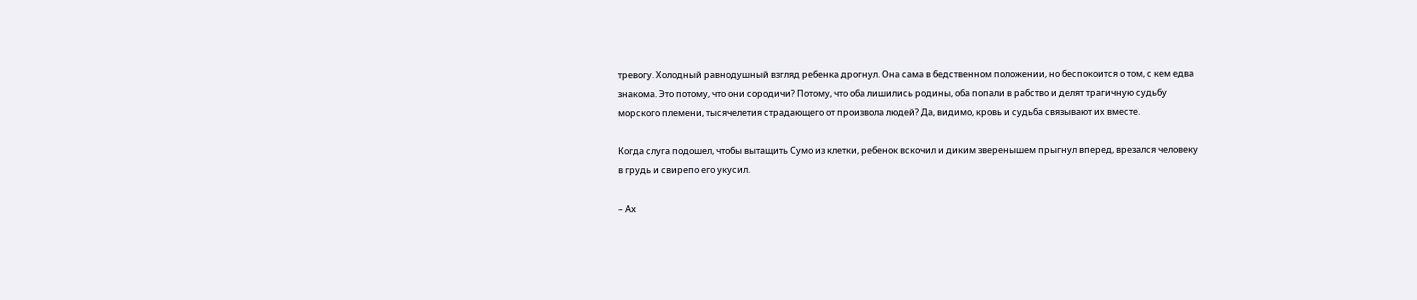тревогу. Холодный равнодушный взгляд ребенка дрогнул. Она сама в бедственном положении, но беспокоится о том, с кем едва знакома. Это потому, что они сородичи? Потому, что оба лишились родины, оба попали в рабство и делят трагичную судьбу морского племени, тысячелетия страдающего от произвола людей? Да, видимо, кровь и судьба связывают их вместе.

Когда слуга подошел, чтобы вытащить Сумо из клетки, ребенок вскочил и диким зверенышем прыгнул вперед, врезался человеку в грудь и свирепо его укусил.

– Ах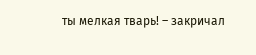ты мелкая тварь! – закричал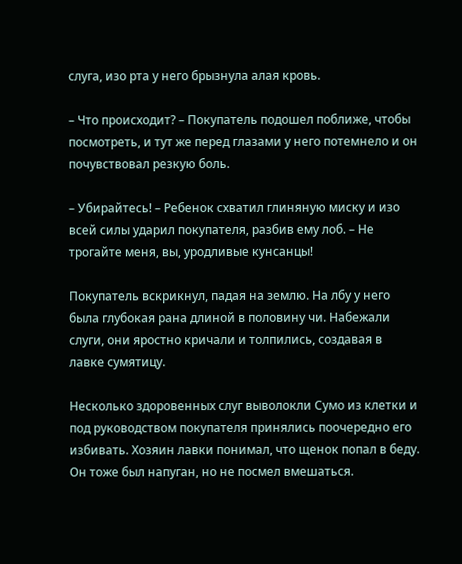слуга, изо рта у него брызнула алая кровь.

– Что происходит? – Покупатель подошел поближе, чтобы посмотреть, и тут же перед глазами у него потемнело и он почувствовал резкую боль.

– Убирайтесь! – Ребенок схватил глиняную миску и изо всей силы ударил покупателя, разбив ему лоб. – Не трогайте меня, вы, уродливые кунсанцы!

Покупатель вскрикнул, падая на землю. На лбу у него была глубокая рана длиной в половину чи. Набежали слуги, они яростно кричали и толпились, создавая в лавке сумятицу.

Несколько здоровенных слуг выволокли Сумо из клетки и под руководством покупателя принялись поочередно его избивать. Хозяин лавки понимал, что щенок попал в беду. Он тоже был напуган, но не посмел вмешаться.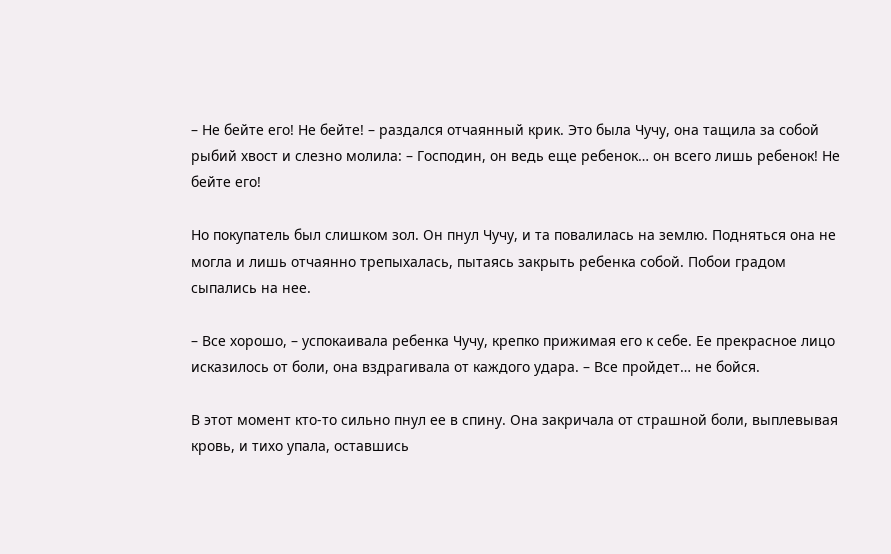– Не бейте его! Не бейте! – раздался отчаянный крик. Это была Чучу, она тащила за собой рыбий хвост и слезно молила: – Господин, он ведь еще ребенок… он всего лишь ребенок! Не бейте его!

Но покупатель был слишком зол. Он пнул Чучу, и та повалилась на землю. Подняться она не могла и лишь отчаянно трепыхалась, пытаясь закрыть ребенка собой. Побои градом сыпались на нее.

– Все хорошо, – успокаивала ребенка Чучу, крепко прижимая его к себе. Ее прекрасное лицо исказилось от боли, она вздрагивала от каждого удара. – Все пройдет… не бойся.

В этот момент кто-то сильно пнул ее в спину. Она закричала от страшной боли, выплевывая кровь, и тихо упала, оставшись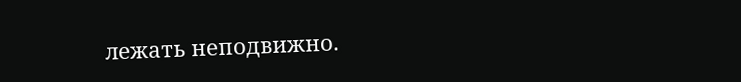лежать неподвижно.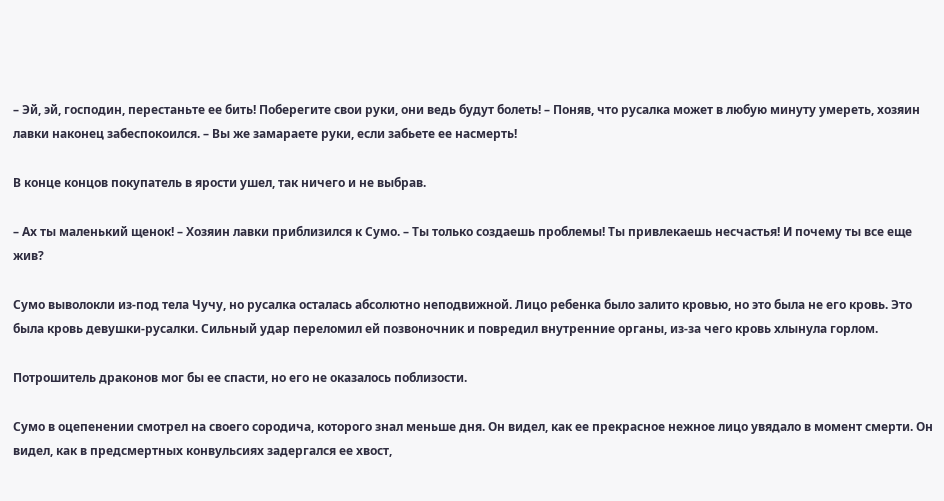– Эй, эй, господин, перестаньте ее бить! Поберегите свои руки, они ведь будут болеть! – Поняв, что русалка может в любую минуту умереть, хозяин лавки наконец забеспокоился. – Вы же замараете руки, если забьете ее насмерть!

В конце концов покупатель в ярости ушел, так ничего и не выбрав.

– Ах ты маленький щенок! – Хозяин лавки приблизился к Сумо. – Ты только создаешь проблемы! Ты привлекаешь несчастья! И почему ты все еще жив?

Сумо выволокли из-под тела Чучу, но русалка осталась абсолютно неподвижной. Лицо ребенка было залито кровью, но это была не его кровь. Это была кровь девушки-русалки. Сильный удар переломил ей позвоночник и повредил внутренние органы, из-за чего кровь хлынула горлом.

Потрошитель драконов мог бы ее спасти, но его не оказалось поблизости.

Сумо в оцепенении смотрел на своего сородича, которого знал меньше дня. Он видел, как ее прекрасное нежное лицо увядало в момент смерти. Он видел, как в предсмертных конвульсиях задергался ее хвост,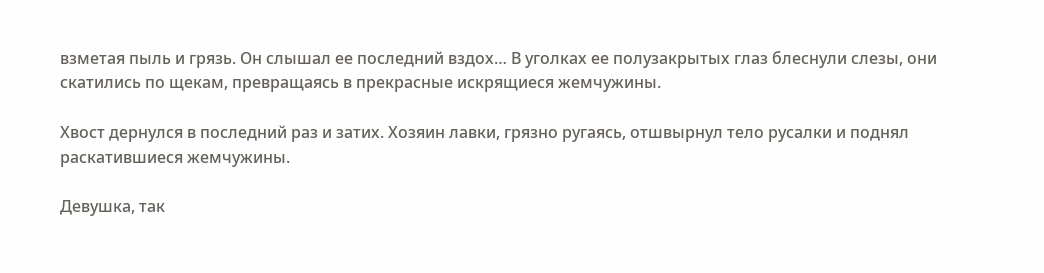взметая пыль и грязь. Он слышал ее последний вздох… В уголках ее полузакрытых глаз блеснули слезы, они скатились по щекам, превращаясь в прекрасные искрящиеся жемчужины.

Хвост дернулся в последний раз и затих. Хозяин лавки, грязно ругаясь, отшвырнул тело русалки и поднял раскатившиеся жемчужины.

Девушка, так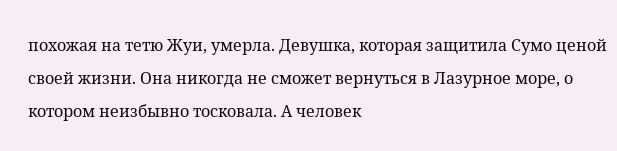похожая на тетю Жуи, умерла. Девушка, которая защитила Сумо ценой своей жизни. Она никогда не сможет вернуться в Лазурное море, о котором неизбывно тосковала. А человек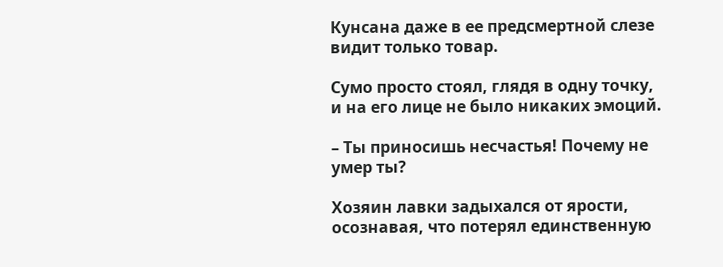Кунсана даже в ее предсмертной слезе видит только товар.

Сумо просто стоял, глядя в одну точку, и на его лице не было никаких эмоций.

– Ты приносишь несчастья! Почему не умер ты?

Хозяин лавки задыхался от ярости, осознавая, что потерял единственную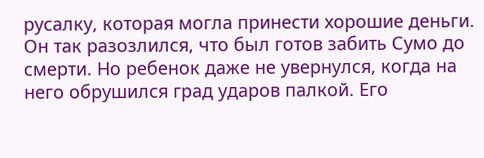русалку, которая могла принести хорошие деньги. Он так разозлился, что был готов забить Сумо до смерти. Но ребенок даже не увернулся, когда на него обрушился град ударов палкой. Его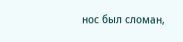нос был сломан,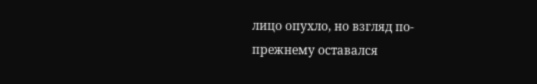лицо опухло, но взгляд по-прежнему оставался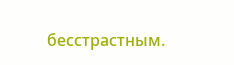бесстрастным.